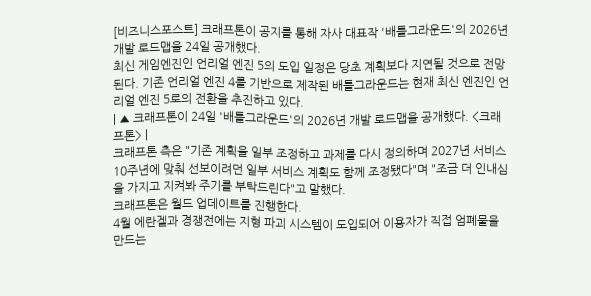[비즈니스포스트] 크래프톤이 공지를 통해 자사 대표작 '배틀그라운드'의 2026년 개발 로드맵을 24일 공개했다.
최신 게임엔진인 언리얼 엔진 5의 도입 일정은 당초 계획보다 지연될 것으로 전망된다. 기존 언리얼 엔진 4를 기반으로 제작된 배틀그라운드는 현재 최신 엔진인 언리얼 엔진 5로의 전환을 추진하고 있다.
| ▲ 크래프톤이 24일 '배틀그라운드'의 2026년 개발 로드맵을 공개했다. <크래프톤> |
크래프톤 측은 "기존 계획을 일부 조정하고 과제를 다시 정의하며 2027년 서비스 10주년에 맞춰 선보이려던 일부 서비스 계획도 함께 조정됐다"며 "조금 더 인내심을 가지고 지켜봐 주기를 부탁드린다"고 말했다.
크래프톤은 월드 업데이트를 진행한다.
4월 에란겔과 경쟁전에는 지형 파괴 시스템이 도입되어 이용자가 직접 엄폐물을 만드는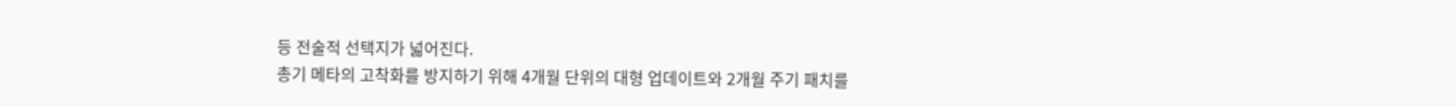등 전술적 선택지가 넓어진다.
총기 메타의 고착화를 방지하기 위해 4개월 단위의 대형 업데이트와 2개월 주기 패치를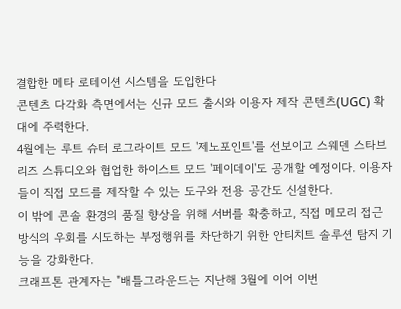결합한 메타 로테이션 시스템을 도입한다
콘텐츠 다각화 측면에서는 신규 모드 출시와 이용자 제작 콘텐츠(UGC) 확대에 주력한다.
4월에는 루트 슈터 로그라이트 모드 '제노포인트'를 선보이고 스웨덴 스타브리즈 스튜디오와 협업한 하이스트 모드 '페이데이'도 공개할 예정이다. 이용자들이 직접 모드를 제작할 수 있는 도구와 전용 공간도 신설한다.
이 밖에 콘솔 환경의 품질 향상을 위해 서버를 확충하고, 직접 메모리 접근 방식의 우회를 시도하는 부정행위를 차단하기 위한 안티치트 솔루션 탐지 기능을 강화한다.
크래프톤 관계자는 "배틀그라운드는 지난해 3월에 이어 이번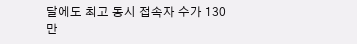달에도 최고 동시 접속자 수가 130만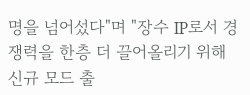명을 넘어섰다"며 "장수 IP로서 경쟁력을 한층 더 끌어올리기 위해 신규 모드 출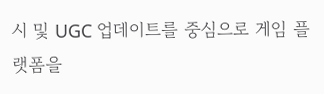시 및 UGC 업데이트를 중심으로 게임 플랫폼을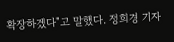확장하겠다"고 말했다. 정희경 기자